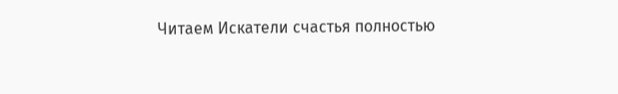Читаем Искатели счастья полностью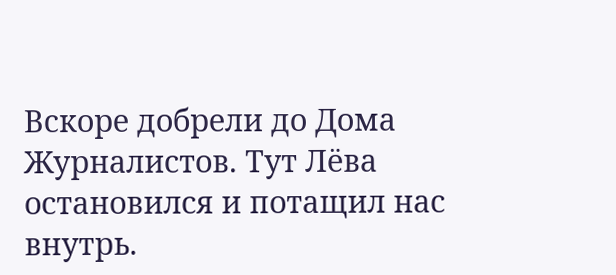Вскоре добрели до Дома Журналистов. Тут Лёва остановился и потащил нас внутрь.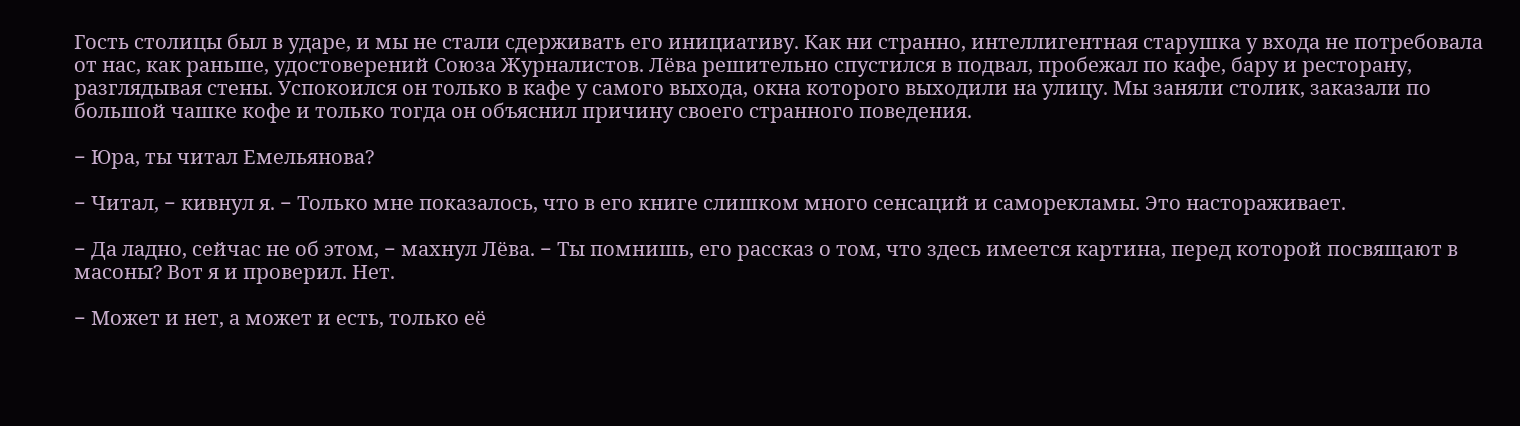Гость столицы был в ударе, и мы не стали сдерживать его инициативу. Как ни странно, интеллигентная старушка у входа не потребовала от нас, как раньше, удостоверений Союза Журналистов. Лёва решительно спустился в подвал, пробежал по кафе, бару и ресторану, разглядывая стены. Успокоился он только в кафе у самого выхода, окна которого выходили на улицу. Мы заняли столик, заказали по большой чашке кофе и только тогда он объяснил причину своего странного поведения.

− Юра, ты читал Емельянова?

− Читал, − кивнул я. − Только мне показалось, что в его книге слишком много сенсаций и саморекламы. Это настораживает.

− Да ладно, сейчас не об этом, − махнул Лёва. − Ты помнишь, его рассказ о том, что здесь имеется картина, перед которой посвящают в масоны? Вот я и проверил. Нет.

− Может и нет, а может и есть, только её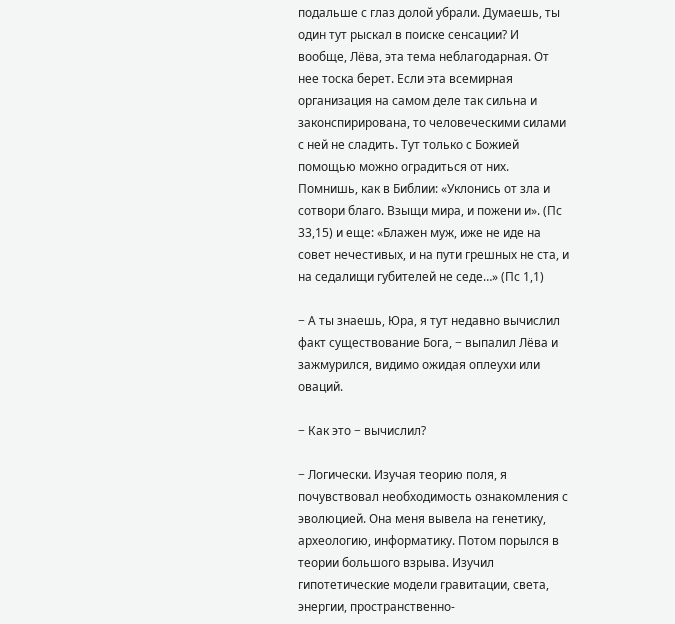подальше с глаз долой убрали. Думаешь, ты один тут рыскал в поиске сенсации? И вообще, Лёва, эта тема неблагодарная. От нее тоска берет. Если эта всемирная организация на самом деле так сильна и законспирирована, то человеческими силами с ней не сладить. Тут только с Божией помощью можно оградиться от них. Помнишь, как в Библии: «Уклонись от зла и сотвори благо. Взыщи мира, и пожени и». (Пс 33,15) и еще: «Блажен муж, иже не иде на совет нечестивых, и на пути грешных не ста, и на седалищи губителей не седе…» (Пс 1,1)

− А ты знаешь, Юра, я тут недавно вычислил факт существование Бога, − выпалил Лёва и зажмурился, видимо ожидая оплеухи или оваций.

− Как это − вычислил?

− Логически. Изучая теорию поля, я почувствовал необходимость ознакомления с эволюцией. Она меня вывела на генетику, археологию, информатику. Потом порылся в теории большого взрыва. Изучил гипотетические модели гравитации, света, энергии, пространственно-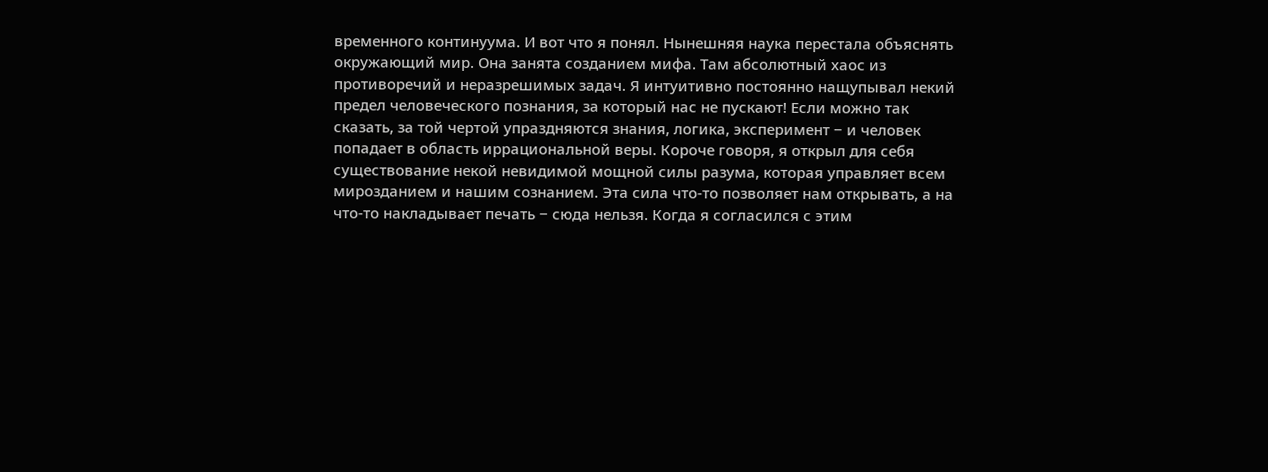временного континуума. И вот что я понял. Нынешняя наука перестала объяснять окружающий мир. Она занята созданием мифа. Там абсолютный хаос из противоречий и неразрешимых задач. Я интуитивно постоянно нащупывал некий предел человеческого познания, за который нас не пускают! Если можно так сказать, за той чертой упраздняются знания, логика, эксперимент − и человек попадает в область иррациональной веры. Короче говоря, я открыл для себя существование некой невидимой мощной силы разума, которая управляет всем мирозданием и нашим сознанием. Эта сила что-то позволяет нам открывать, а на что-то накладывает печать − сюда нельзя. Когда я согласился с этим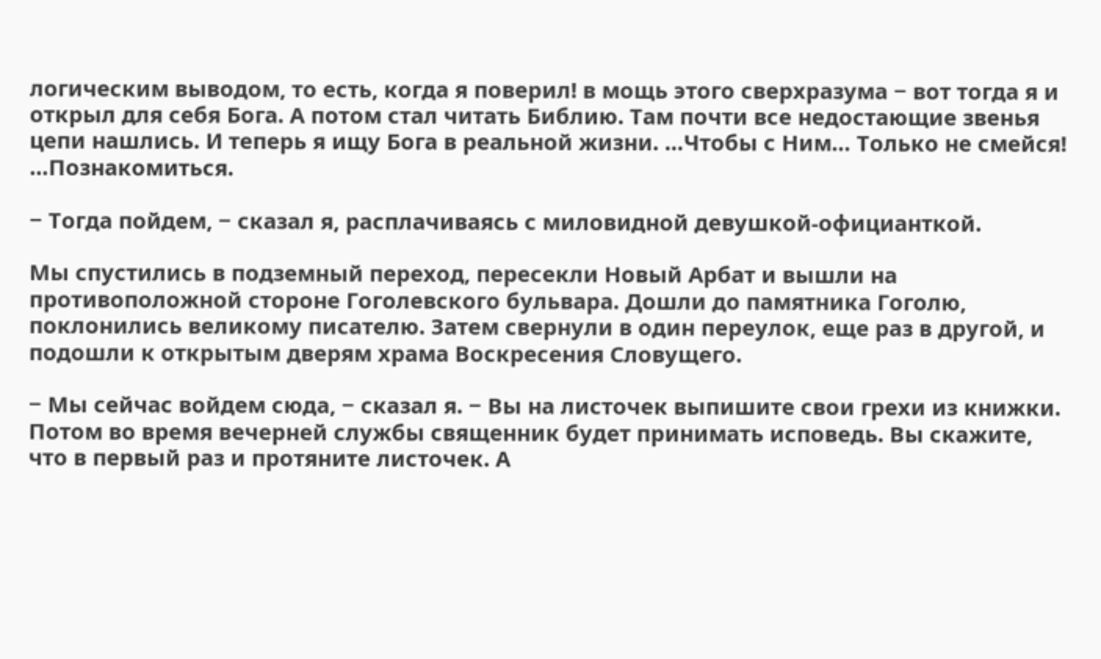логическим выводом, то есть, когда я поверил! в мощь этого сверхразума − вот тогда я и открыл для себя Бога. А потом стал читать Библию. Там почти все недостающие звенья цепи нашлись. И теперь я ищу Бога в реальной жизни. …Чтобы с Ним… Только не смейся! …Познакомиться.

− Тогда пойдем, − сказал я, расплачиваясь с миловидной девушкой-официанткой.

Мы спустились в подземный переход, пересекли Новый Арбат и вышли на противоположной стороне Гоголевского бульвара. Дошли до памятника Гоголю, поклонились великому писателю. Затем свернули в один переулок, еще раз в другой, и подошли к открытым дверям храма Воскресения Словущего.

− Мы сейчас войдем сюда, − сказал я. − Вы на листочек выпишите свои грехи из книжки. Потом во время вечерней службы священник будет принимать исповедь. Вы скажите, что в первый раз и протяните листочек. А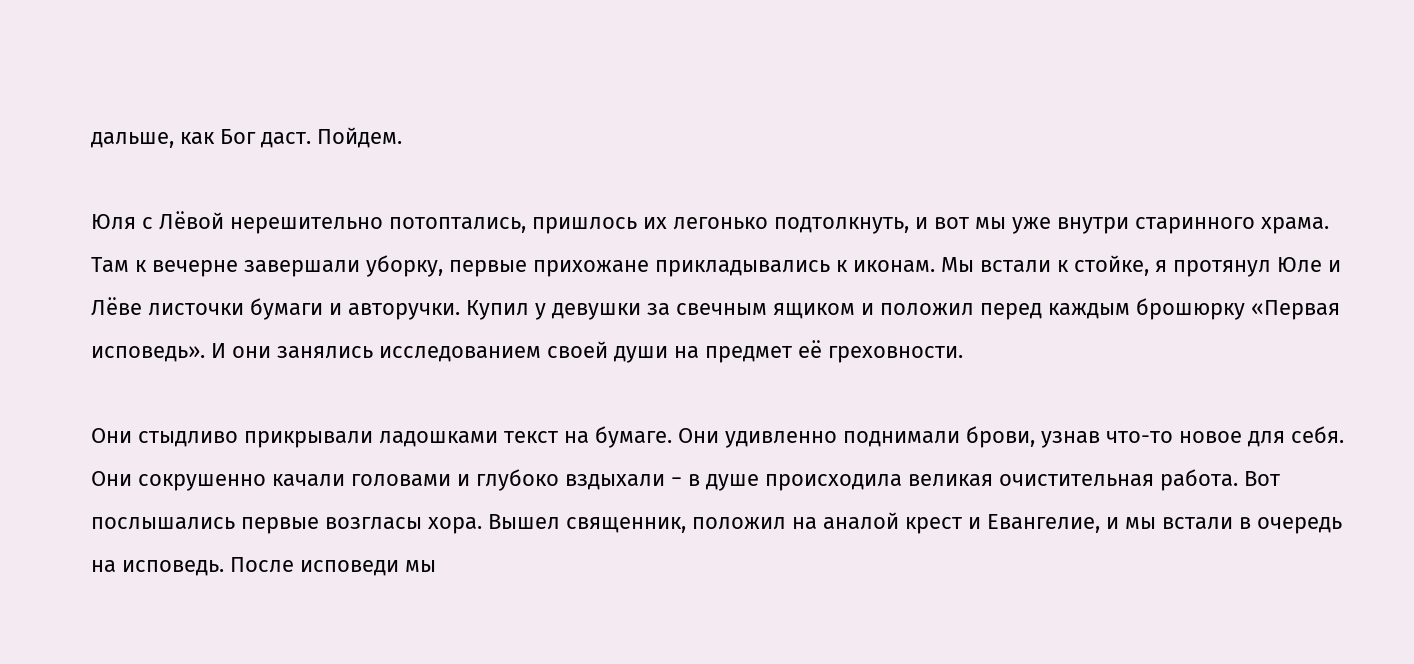дальше, как Бог даст. Пойдем.

Юля с Лёвой нерешительно потоптались, пришлось их легонько подтолкнуть, и вот мы уже внутри старинного храма. Там к вечерне завершали уборку, первые прихожане прикладывались к иконам. Мы встали к стойке, я протянул Юле и Лёве листочки бумаги и авторучки. Купил у девушки за свечным ящиком и положил перед каждым брошюрку «Первая исповедь». И они занялись исследованием своей души на предмет её греховности.

Они стыдливо прикрывали ладошками текст на бумаге. Они удивленно поднимали брови, узнав что-то новое для себя. Они сокрушенно качали головами и глубоко вздыхали − в душе происходила великая очистительная работа. Вот послышались первые возгласы хора. Вышел священник, положил на аналой крест и Евангелие, и мы встали в очередь на исповедь. После исповеди мы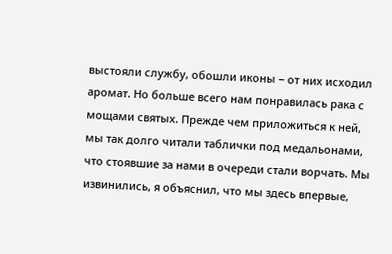выстояли службу, обошли иконы − от них исходил аромат. Но больше всего нам понравилась рака с мощами святых. Прежде чем приложиться к ней, мы так долго читали таблички под медальонами, что стоявшие за нами в очереди стали ворчать. Мы извинились, я объяснил, что мы здесь впервые,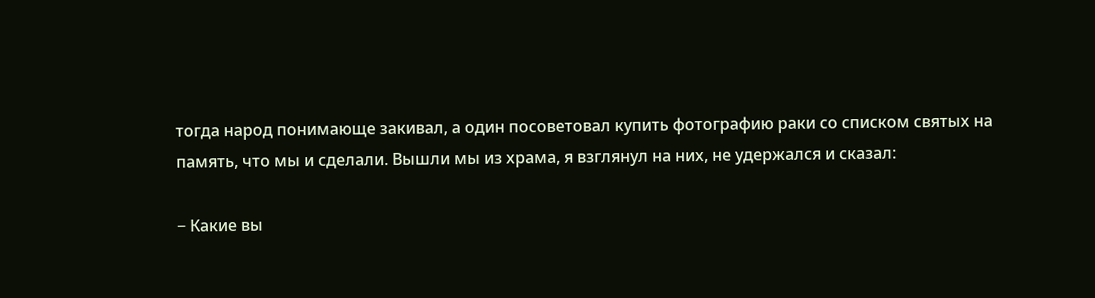тогда народ понимающе закивал, а один посоветовал купить фотографию раки со списком святых на память, что мы и сделали. Вышли мы из храма, я взглянул на них, не удержался и сказал:

− Какие вы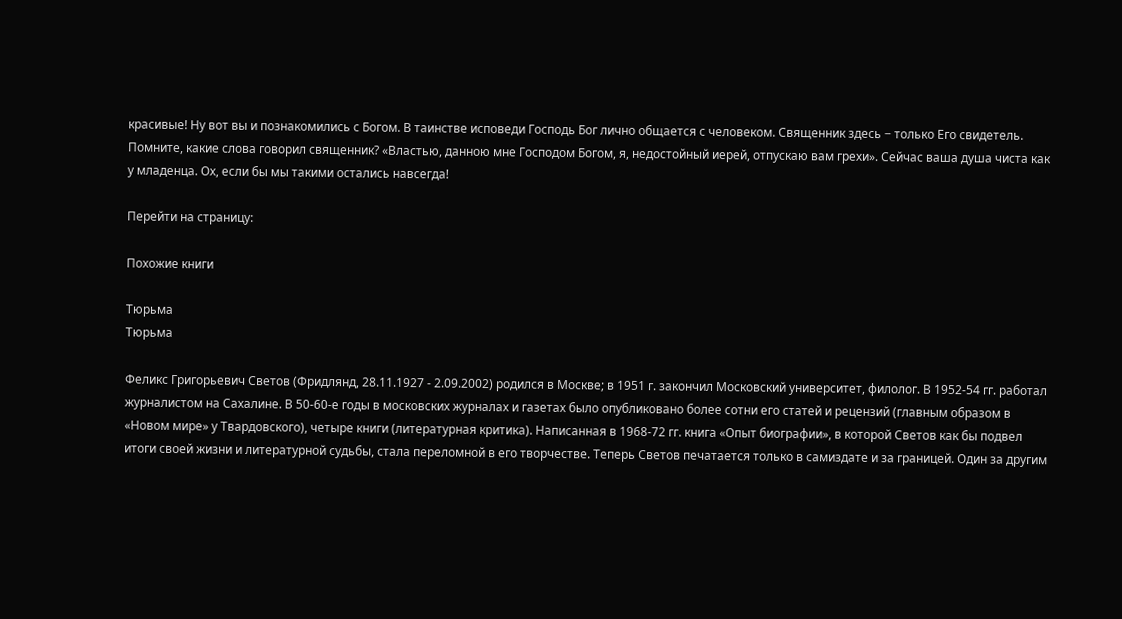красивые! Ну вот вы и познакомились с Богом. В таинстве исповеди Господь Бог лично общается с человеком. Священник здесь − только Его свидетель. Помните, какие слова говорил священник? «Властью, данною мне Господом Богом, я, недостойный иерей, отпускаю вам грехи». Сейчас ваша душа чиста как у младенца. Ох, если бы мы такими остались навсегда!

Перейти на страницу:

Похожие книги

Тюрьма
Тюрьма

Феликс Григорьевич Светов (Фридлянд, 28.11.1927 - 2.09.2002) родился в Москве; в 1951 г. закончил Московский университет, филолог. В 1952-54 гг. работал журналистом на Сахалине. В 50-60-е годы в московских журналах и газетах было опубликовано более сотни его статей и рецензий (главным образом в «Новом мире» у Твардовского), четыре книги (литературная критика). Написанная в 1968-72 гг. книга «Опыт биографии», в которой Светов как бы подвел итоги своей жизни и литературной судьбы, стала переломной в его творчестве. Теперь Светов печатается только в самиздате и за границей. Один за другим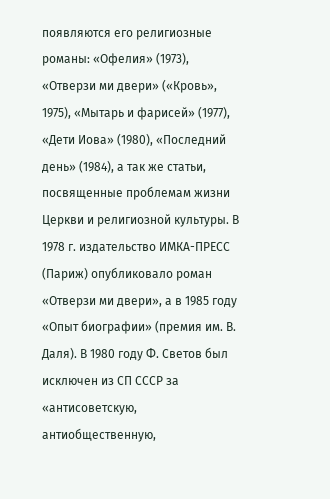появляются его религиозные романы: «Офелия» (1973), «Отверзи ми двери» («Кровь», 1975), «Мытарь и фарисей» (1977), «Дети Иова» (1980), «Последний день» (1984), а так же статьи, посвященные проблемам жизни Церкви и религиозной культуры. В 1978 г. издательство ИМКА-ПРЕСС (Париж) опубликовало роман «Отверзи ми двери», а в 1985 году «Опыт биографии» (премия им. В. Даля). В 1980 году Ф. Светов был исключен из СП СССР за «антисоветскую, антиобщественную,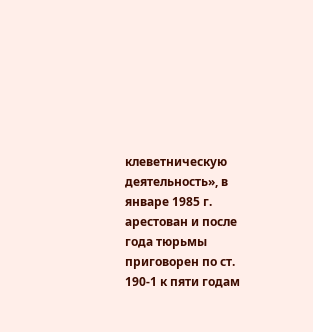клеветническую деятельность», в январе 1985 г. арестован и после года тюрьмы приговорен по ст. 190-1 к пяти годам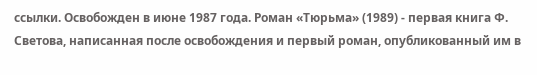ссылки. Освобожден в июне 1987 года. Роман «Тюрьма» (1989) - первая книга Ф. Светова, написанная после освобождения и первый роман, опубликованный им в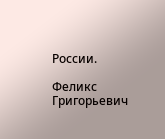России.

Феликс Григорьевич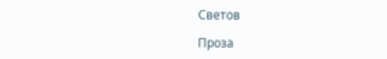Светов

Проза